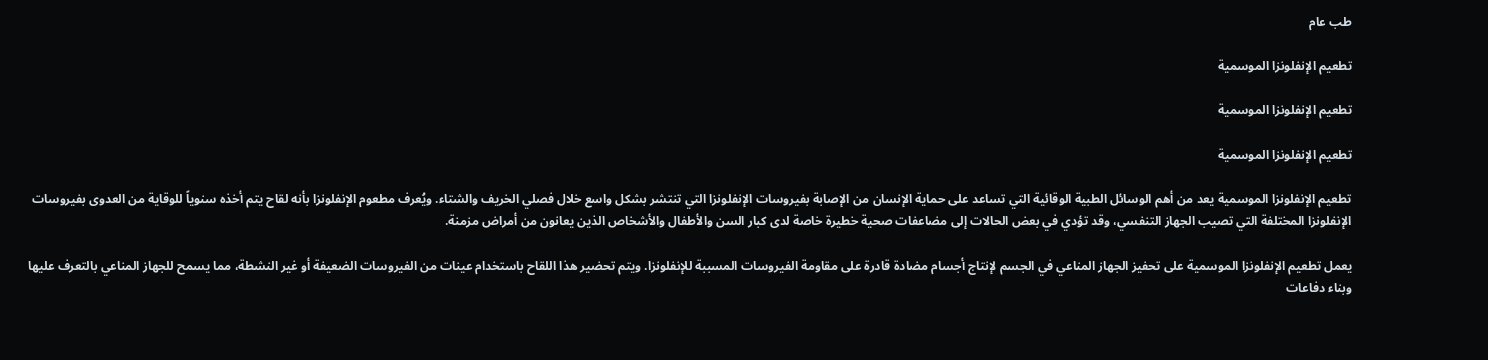طب عام

تطعيم الإنفلونزا الموسمية

تطعيم الإنفلونزا الموسمية

تطعيم الإنفلونزا الموسمية

تطعيم الإنفلونزا الموسمية يعد من أهم الوسائل الطبية الوقائية التي تساعد على حماية الإنسان من الإصابة بفيروسات الإنفلونزا التي تنتشر بشكل واسع خلال فصلي الخريف والشتاء. ويُعرف مطعوم الإنفلونزا بأنه لقاح يتم أخذه سنوياً للوقاية من العدوى بفيروسات الإنفلونزا المختلفة التي تصيب الجهاز التنفسي، وقد تؤدي في بعض الحالات إلى مضاعفات صحية خطيرة خاصة لدى كبار السن والأطفال والأشخاص الذين يعانون من أمراض مزمنة.

يعمل تطعيم الإنفلونزا الموسمية على تحفيز الجهاز المناعي في الجسم لإنتاج أجسام مضادة قادرة على مقاومة الفيروسات المسببة للإنفلونزا. ويتم تحضير هذا اللقاح باستخدام عينات من الفيروسات الضعيفة أو غير النشطة، مما يسمح للجهاز المناعي بالتعرف عليها وبناء دفاعات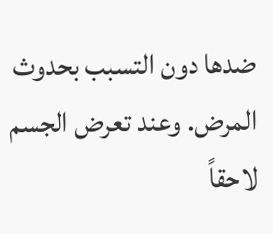ضدها دون التسبب بحدوث المرض. وعند تعرض الجسم لاحقاً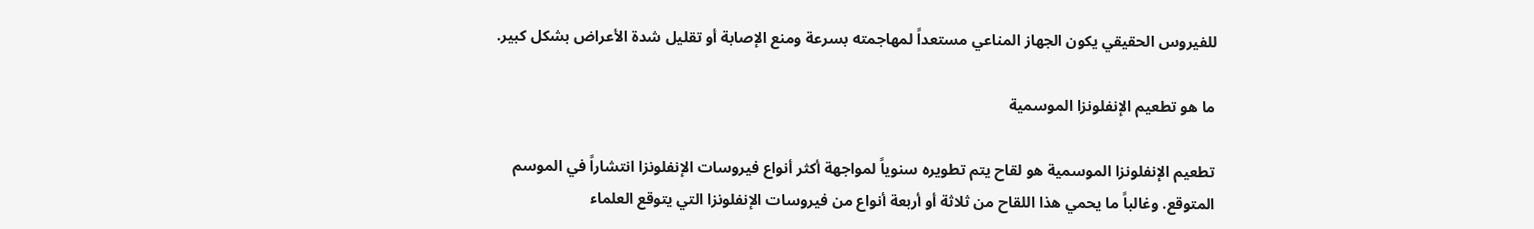للفيروس الحقيقي يكون الجهاز المناعي مستعداً لمهاجمته بسرعة ومنع الإصابة أو تقليل شدة الأعراض بشكل كبير.

ما هو تطعيم الإنفلونزا الموسمية

تطعيم الإنفلونزا الموسمية هو لقاح يتم تطويره سنوياً لمواجهة أكثر أنواع فيروسات الإنفلونزا انتشاراً في الموسم المتوقع. وغالباً ما يحمي هذا اللقاح من ثلاثة أو أربعة أنواع من فيروسات الإنفلونزا التي يتوقع العلماء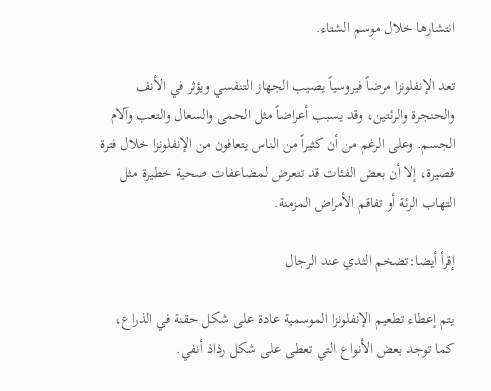انتشارها خلال موسم الشتاء.

تعد الإنفلونزا مرضاً فيروسياً يصيب الجهاز التنفسي ويؤثر في الأنف والحنجرة والرئتين، وقد يسبب أعراضاً مثل الحمى والسعال والتعب وآلام الجسم. وعلى الرغم من أن كثيراً من الناس يتعافون من الإنفلونزا خلال فترة قصيرة، إلا أن بعض الفئات قد تتعرض لمضاعفات صحية خطيرة مثل التهاب الرئة أو تفاقم الأمراض المزمنة.

إقرأ أيضا:تضخم الثدي عند الرجال

يتم إعطاء تطعيم الإنفلونزا الموسمية عادة على شكل حقنة في الذراع، كما توجد بعض الأنواع التي تعطى على شكل رذاذ أنفي.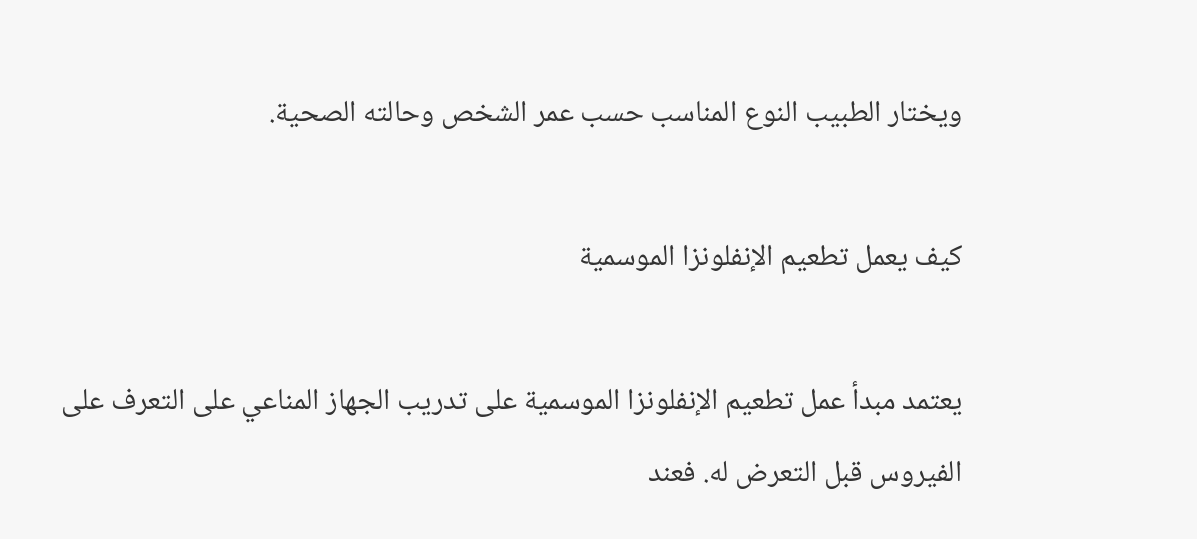ويختار الطبيب النوع المناسب حسب عمر الشخص وحالته الصحية.

كيف يعمل تطعيم الإنفلونزا الموسمية

يعتمد مبدأ عمل تطعيم الإنفلونزا الموسمية على تدريب الجهاز المناعي على التعرف على الفيروس قبل التعرض له. فعند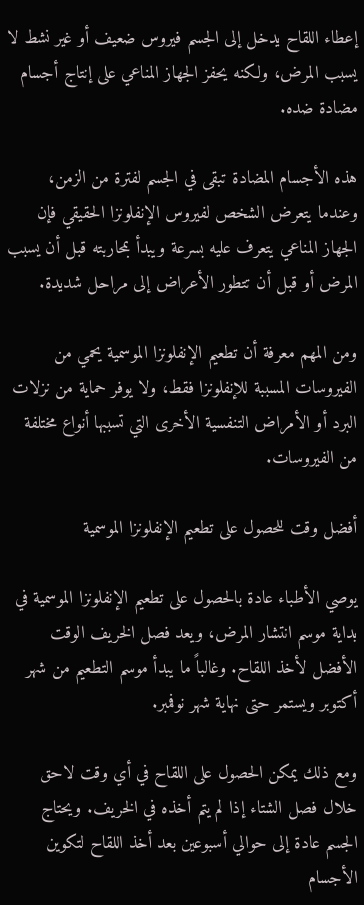إعطاء اللقاح يدخل إلى الجسم فيروس ضعيف أو غير نشط لا يسبب المرض، ولكنه يحفز الجهاز المناعي على إنتاج أجسام مضادة ضده.

هذه الأجسام المضادة تبقى في الجسم لفترة من الزمن، وعندما يتعرض الشخص لفيروس الإنفلونزا الحقيقي فإن الجهاز المناعي يتعرف عليه بسرعة ويبدأ بمحاربته قبل أن يسبب المرض أو قبل أن تتطور الأعراض إلى مراحل شديدة.

ومن المهم معرفة أن تطعيم الإنفلونزا الموسمية يحمي من الفيروسات المسببة للإنفلونزا فقط، ولا يوفر حماية من نزلات البرد أو الأمراض التنفسية الأخرى التي تسببها أنواع مختلفة من الفيروسات.

أفضل وقت للحصول على تطعيم الإنفلونزا الموسمية

يوصي الأطباء عادة بالحصول على تطعيم الإنفلونزا الموسمية في بداية موسم انتشار المرض، ويعد فصل الخريف الوقت الأفضل لأخذ اللقاح. وغالباً ما يبدأ موسم التطعيم من شهر أكتوبر ويستمر حتى نهاية شهر نوفمبر.

ومع ذلك يمكن الحصول على اللقاح في أي وقت لاحق خلال فصل الشتاء إذا لم يتم أخذه في الخريف. ويحتاج الجسم عادة إلى حوالي أسبوعين بعد أخذ اللقاح لتكوين الأجسام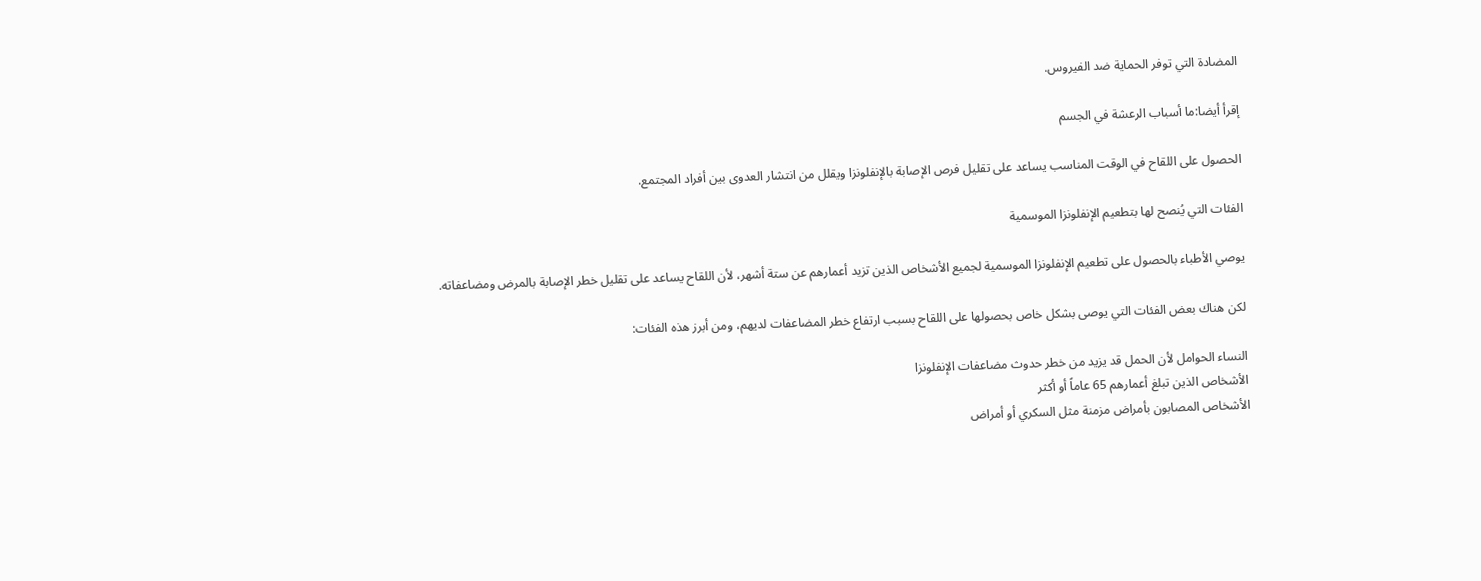المضادة التي توفر الحماية ضد الفيروس.

إقرأ أيضا:ما أسباب الرعشة في الجسم

الحصول على اللقاح في الوقت المناسب يساعد على تقليل فرص الإصابة بالإنفلونزا ويقلل من انتشار العدوى بين أفراد المجتمع.

الفئات التي يُنصح لها بتطعيم الإنفلونزا الموسمية

يوصي الأطباء بالحصول على تطعيم الإنفلونزا الموسمية لجميع الأشخاص الذين تزيد أعمارهم عن ستة أشهر، لأن اللقاح يساعد على تقليل خطر الإصابة بالمرض ومضاعفاته.

لكن هناك بعض الفئات التي يوصى بشكل خاص بحصولها على اللقاح بسبب ارتفاع خطر المضاعفات لديهم، ومن أبرز هذه الفئات:

النساء الحوامل لأن الحمل قد يزيد من خطر حدوث مضاعفات الإنفلونزا
الأشخاص الذين تبلغ أعمارهم 65 عاماً أو أكثر
الأشخاص المصابون بأمراض مزمنة مثل السكري أو أمراض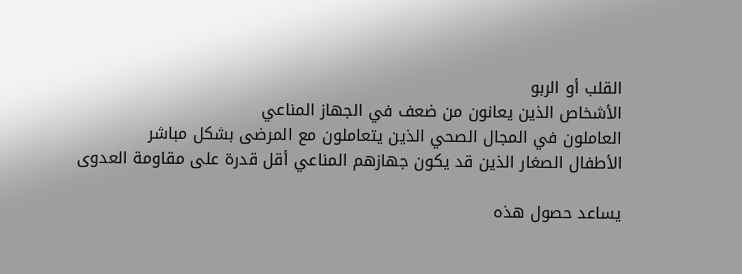القلب أو الربو
الأشخاص الذين يعانون من ضعف في الجهاز المناعي
العاملون في المجال الصحي الذين يتعاملون مع المرضى بشكل مباشر
الأطفال الصغار الذين قد يكون جهازهم المناعي أقل قدرة على مقاومة العدوى

يساعد حصول هذه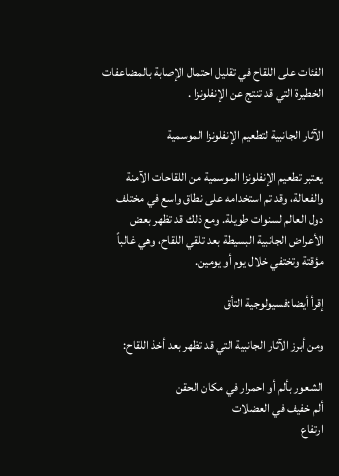الفئات على اللقاح في تقليل احتمال الإصابة بالمضاعفات الخطيرة التي قد تنتج عن الإنفلونزا .

الآثار الجانبية لتطعيم الإنفلونزا الموسمية

يعتبر تطعيم الإنفلونزا الموسمية من اللقاحات الآمنة والفعالة، وقد تم استخدامه على نطاق واسع في مختلف دول العالم لسنوات طويلة. ومع ذلك قد تظهر بعض الأعراض الجانبية البسيطة بعد تلقي اللقاح، وهي غالباً مؤقتة وتختفي خلال يوم أو يومين.

إقرأ أيضا:فسيولوجية التأق

ومن أبرز الآثار الجانبية التي قد تظهر بعد أخذ اللقاح:

الشعور بألم أو احمرار في مكان الحقن
ألم خفيف في العضلات
ارتفاع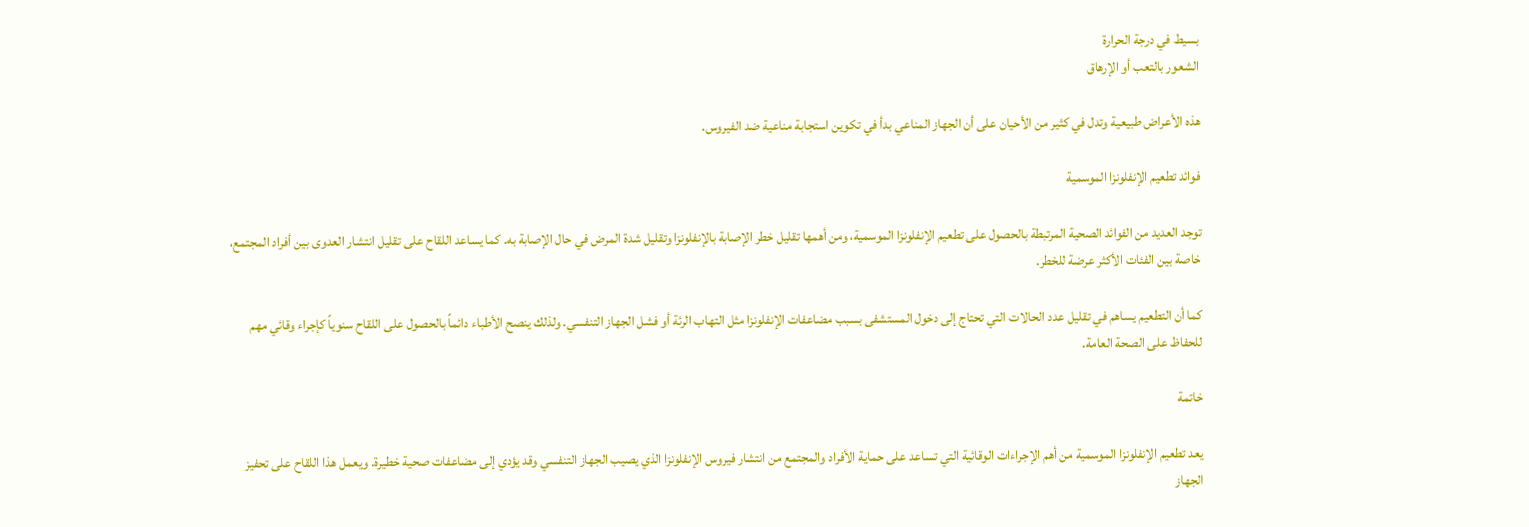بسيط في درجة الحرارة
الشعور بالتعب أو الإرهاق

هذه الأعراض طبيعية وتدل في كثير من الأحيان على أن الجهاز المناعي بدأ في تكوين استجابة مناعية ضد الفيروس.

فوائد تطعيم الإنفلونزا الموسمية

توجد العديد من الفوائد الصحية المرتبطة بالحصول على تطعيم الإنفلونزا الموسمية، ومن أهمها تقليل خطر الإصابة بالإنفلونزا وتقليل شدة المرض في حال الإصابة به. كما يساعد اللقاح على تقليل انتشار العدوى بين أفراد المجتمع، خاصة بين الفئات الأكثر عرضة للخطر.

كما أن التطعيم يساهم في تقليل عدد الحالات التي تحتاج إلى دخول المستشفى بسبب مضاعفات الإنفلونزا مثل التهاب الرئة أو فشل الجهاز التنفسي. ولذلك ينصح الأطباء دائماً بالحصول على اللقاح سنوياً كإجراء وقائي مهم للحفاظ على الصحة العامة.

خاتمة

يعد تطعيم الإنفلونزا الموسمية من أهم الإجراءات الوقائية التي تساعد على حماية الأفراد والمجتمع من انتشار فيروس الإنفلونزا الذي يصيب الجهاز التنفسي وقد يؤدي إلى مضاعفات صحية خطيرة. ويعمل هذا اللقاح على تحفيز الجهاز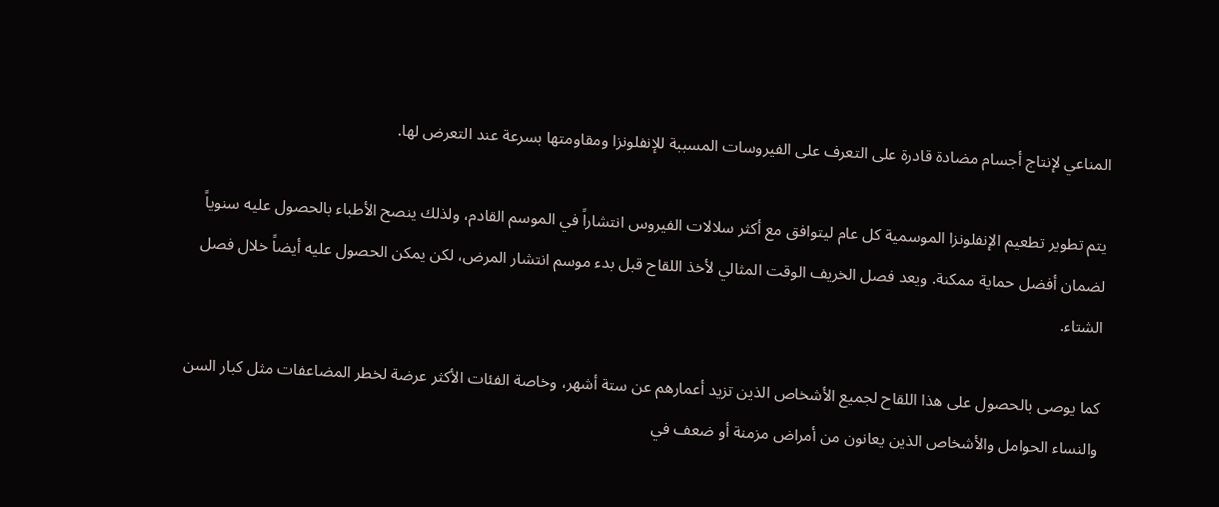المناعي لإنتاج أجسام مضادة قادرة على التعرف على الفيروسات المسببة للإنفلونزا ومقاومتها بسرعة عند التعرض لها.

يتم تطوير تطعيم الإنفلونزا الموسمية كل عام ليتوافق مع أكثر سلالات الفيروس انتشاراً في الموسم القادم، ولذلك ينصح الأطباء بالحصول عليه سنوياً لضمان أفضل حماية ممكنة. ويعد فصل الخريف الوقت المثالي لأخذ اللقاح قبل بدء موسم انتشار المرض، لكن يمكن الحصول عليه أيضاً خلال فصل الشتاء.

كما يوصى بالحصول على هذا اللقاح لجميع الأشخاص الذين تزيد أعمارهم عن ستة أشهر، وخاصة الفئات الأكثر عرضة لخطر المضاعفات مثل كبار السن والنساء الحوامل والأشخاص الذين يعانون من أمراض مزمنة أو ضعف في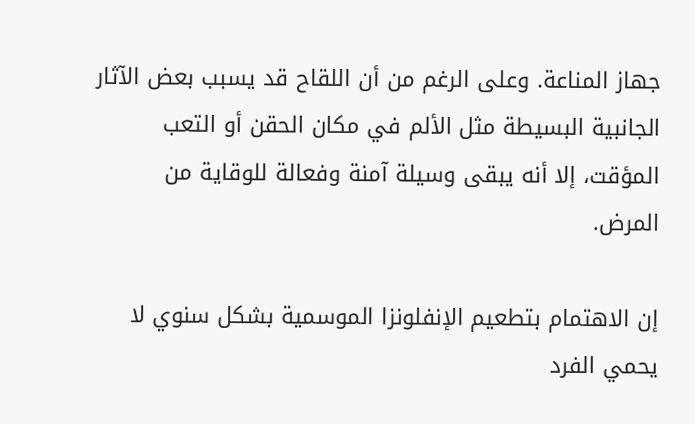جهاز المناعة. وعلى الرغم من أن اللقاح قد يسبب بعض الآثار الجانبية البسيطة مثل الألم في مكان الحقن أو التعب المؤقت، إلا أنه يبقى وسيلة آمنة وفعالة للوقاية من المرض.

إن الاهتمام بتطعيم الإنفلونزا الموسمية بشكل سنوي لا يحمي الفرد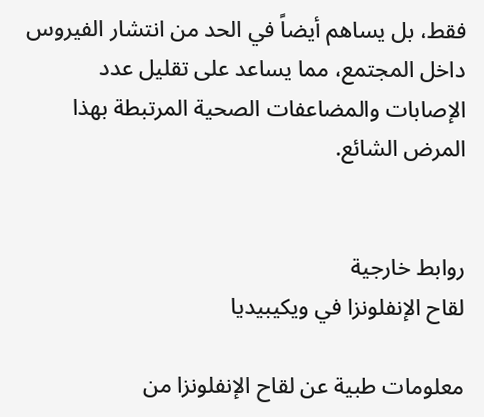فقط، بل يساهم أيضاً في الحد من انتشار الفيروس داخل المجتمع، مما يساعد على تقليل عدد الإصابات والمضاعفات الصحية المرتبطة بهذا المرض الشائع.


روابط خارجية
لقاح الإنفلونزا في ويكيبيديا

معلومات طبية عن لقاح الإنفلونزا من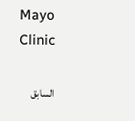Mayo Clinic

السابق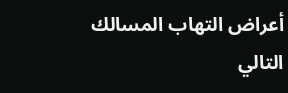أعراض التهاب المسالك
التالي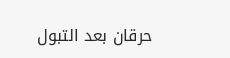حرقان بعد التبول